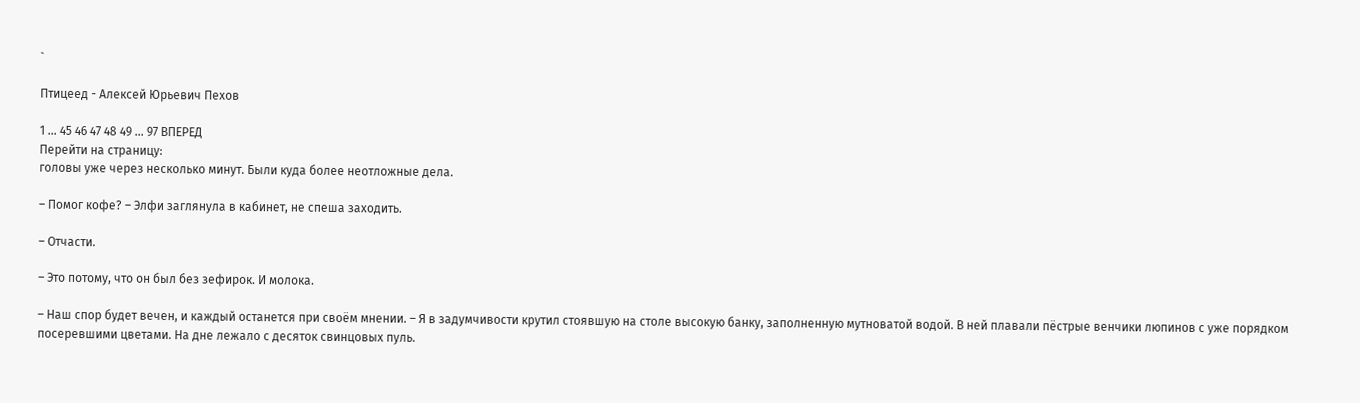`

Птицеед - Алексей Юрьевич Пехов

1 ... 45 46 47 48 49 ... 97 ВПЕРЕД
Перейти на страницу:
головы уже через несколько минут. Были куда более неотложные дела.

– Помог кофе? – Элфи заглянула в кабинет, не спеша заходить.

– Отчасти.

– Это потому, что он был без зефирок. И молока.

– Наш спор будет вечен, и каждый останется при своём мнении. – Я в задумчивости крутил стоявшую на столе высокую банку, заполненную мутноватой водой. В ней плавали пёстрые венчики люпинов с уже порядком посеревшими цветами. На дне лежало с десяток свинцовых пуль.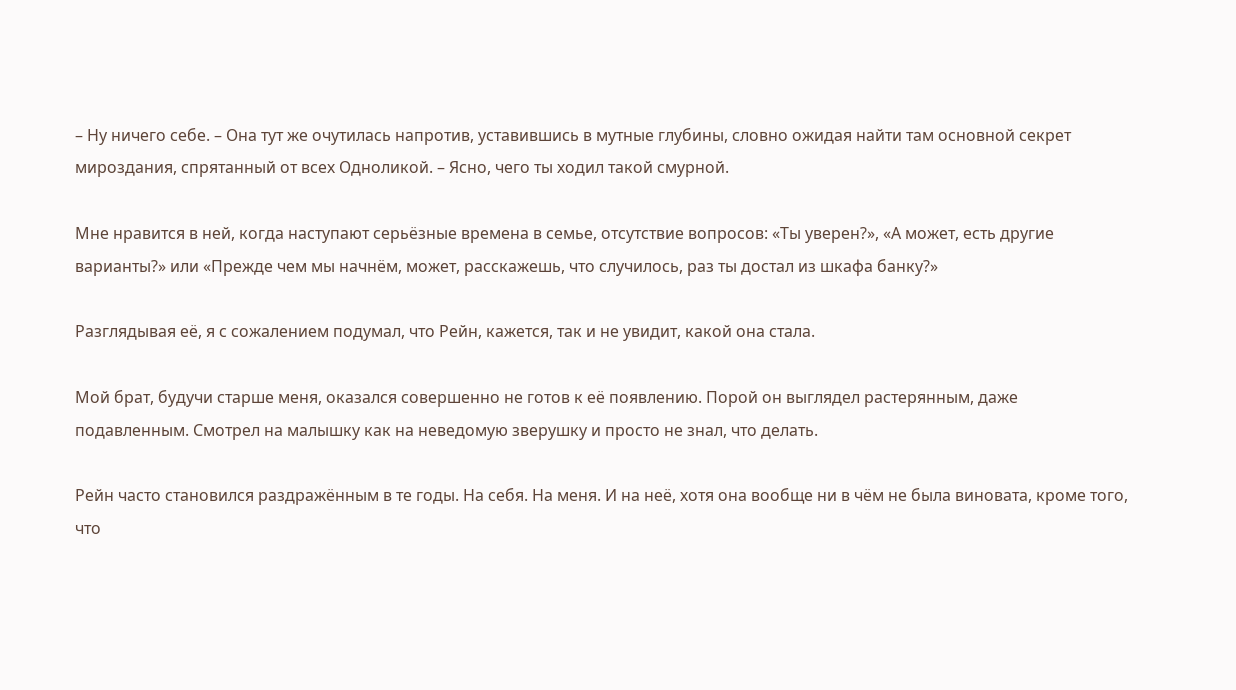– Ну ничего себе. – Она тут же очутилась напротив, уставившись в мутные глубины, словно ожидая найти там основной секрет мироздания, спрятанный от всех Одноликой. – Ясно, чего ты ходил такой смурной.

Мне нравится в ней, когда наступают серьёзные времена в семье, отсутствие вопросов: «Ты уверен?», «А может, есть другие варианты?» или «Прежде чем мы начнём, может, расскажешь, что случилось, раз ты достал из шкафа банку?»

Разглядывая её, я с сожалением подумал, что Рейн, кажется, так и не увидит, какой она стала.

Мой брат, будучи старше меня, оказался совершенно не готов к её появлению. Порой он выглядел растерянным, даже подавленным. Смотрел на малышку как на неведомую зверушку и просто не знал, что делать.

Рейн часто становился раздражённым в те годы. На себя. На меня. И на неё, хотя она вообще ни в чём не была виновата, кроме того, что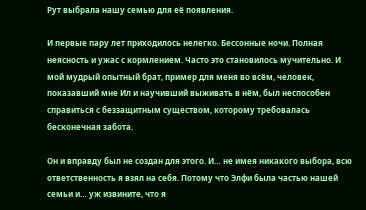Рут выбрала нашу семью для её появления.

И первые пару лет приходилось нелегко. Бессонные ночи. Полная неясность и ужас с кормлением. Часто это становилось мучительно. И мой мудрый опытный брат, пример для меня во всём, человек, показавший мне Ил и научивший выживать в нём, был неспособен справиться с беззащитным существом, которому требовалась бесконечная забота.

Он и вправду был не создан для этого. И… не имея никакого выбора, всю ответственность я взял на себя. Потому что Элфи была частью нашей семьи и… уж извините, что я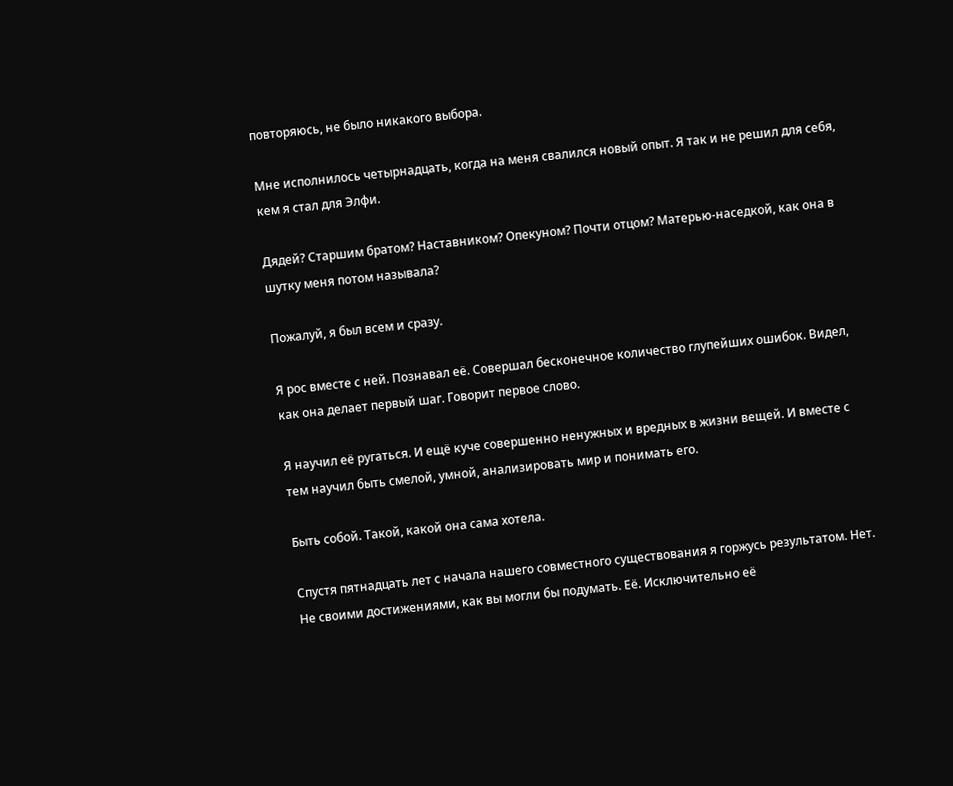повторяюсь, не было никакого выбора.

Мне исполнилось четырнадцать, когда на меня свалился новый опыт. Я так и не решил для себя, кем я стал для Элфи.

Дядей? Старшим братом? Наставником? Опекуном? Почти отцом? Матерью-наседкой, как она в шутку меня потом называла?

Пожалуй, я был всем и сразу.

Я рос вместе с ней. Познавал её. Совершал бесконечное количество глупейших ошибок. Видел, как она делает первый шаг. Говорит первое слово.

Я научил её ругаться. И ещё куче совершенно ненужных и вредных в жизни вещей. И вместе с тем научил быть смелой, умной, анализировать мир и понимать его.

Быть собой. Такой, какой она сама хотела.

Спустя пятнадцать лет с начала нашего совместного существования я горжусь результатом. Нет. Не своими достижениями, как вы могли бы подумать. Её. Исключительно её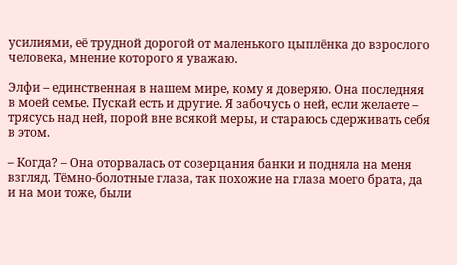усилиями, её трудной дорогой от маленького цыплёнка до взрослого человека, мнение которого я уважаю.

Элфи – единственная в нашем мире, кому я доверяю. Она последняя в моей семье. Пускай есть и другие. Я забочусь о ней, если желаете – трясусь над ней, порой вне всякой меры, и стараюсь сдерживать себя в этом.

– Когда? – Она оторвалась от созерцания банки и подняла на меня взгляд. Тёмно-болотные глаза, так похожие на глаза моего брата, да и на мои тоже, были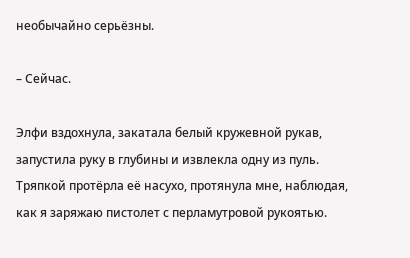необычайно серьёзны.

– Сейчас.

Элфи вздохнула, закатала белый кружевной рукав, запустила руку в глубины и извлекла одну из пуль. Тряпкой протёрла её насухо, протянула мне, наблюдая, как я заряжаю пистолет с перламутровой рукоятью.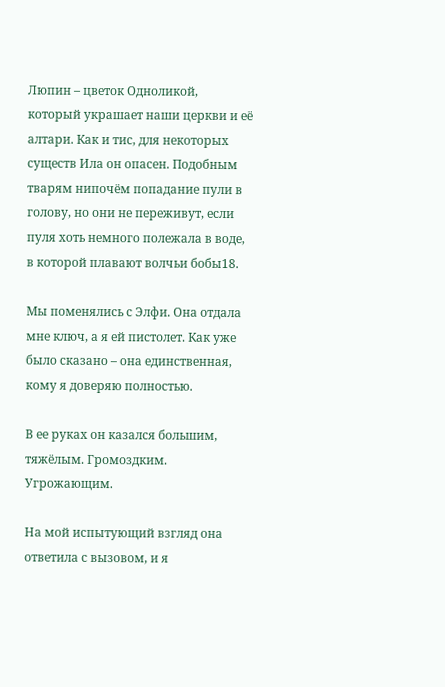Люпин – цветок Одноликой, который украшает наши церкви и её алтари. Как и тис, для некоторых существ Ила он опасен. Подобным тварям нипочём попадание пули в голову, но они не переживут, если пуля хоть немного полежала в воде, в которой плавают волчьи бобы18.

Мы поменялись с Элфи. Она отдала мне ключ, а я ей пистолет. Как уже было сказано – она единственная, кому я доверяю полностью.

В ее руках он казался большим, тяжёлым. Громоздким. Угрожающим.

На мой испытующий взгляд она ответила с вызовом, и я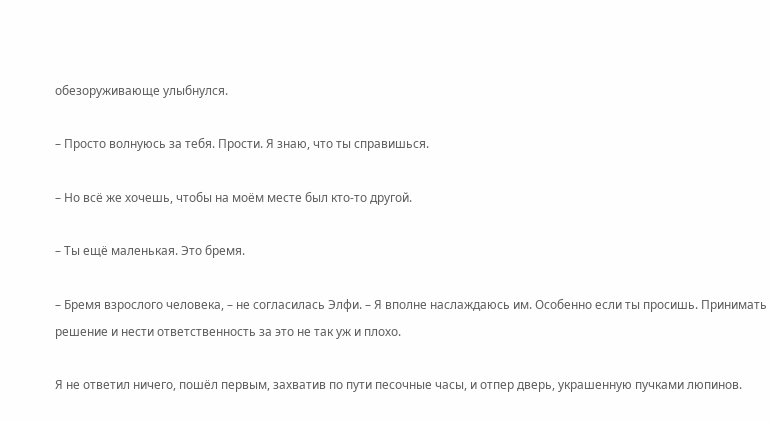обезоруживающе улыбнулся.

– Просто волнуюсь за тебя. Прости. Я знаю, что ты справишься.

– Но всё же хочешь, чтобы на моём месте был кто-то другой.

– Ты ещё маленькая. Это бремя.

– Бремя взрослого человека, – не согласилась Элфи. – Я вполне наслаждаюсь им. Особенно если ты просишь. Принимать решение и нести ответственность за это не так уж и плохо.

Я не ответил ничего, пошёл первым, захватив по пути песочные часы, и отпер дверь, украшенную пучками люпинов.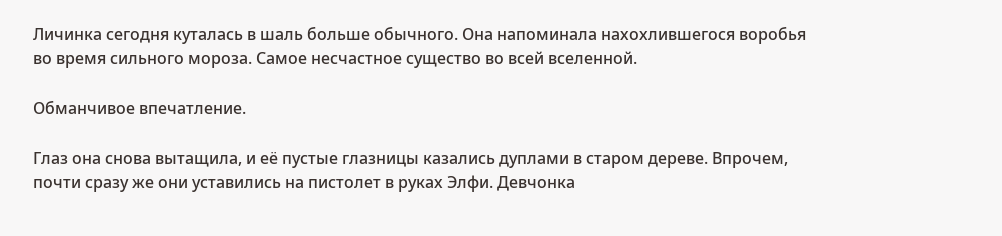Личинка сегодня куталась в шаль больше обычного. Она напоминала нахохлившегося воробья во время сильного мороза. Самое несчастное существо во всей вселенной.

Обманчивое впечатление.

Глаз она снова вытащила, и её пустые глазницы казались дуплами в старом дереве. Впрочем, почти сразу же они уставились на пистолет в руках Элфи. Девчонка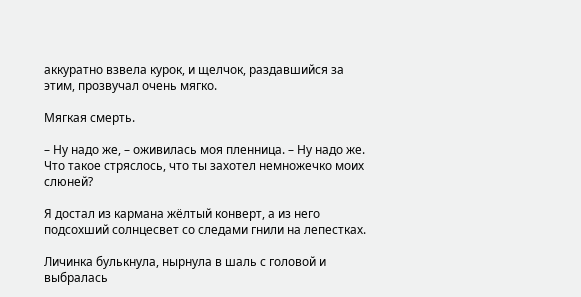аккуратно взвела курок, и щелчок, раздавшийся за этим, прозвучал очень мягко.

Мягкая смерть.

– Ну надо же, – оживилась моя пленница. – Ну надо же. Что такое стряслось, что ты захотел немножечко моих слюней?

Я достал из кармана жёлтый конверт, а из него подсохший солнцесвет со следами гнили на лепестках.

Личинка булькнула, нырнула в шаль с головой и выбралась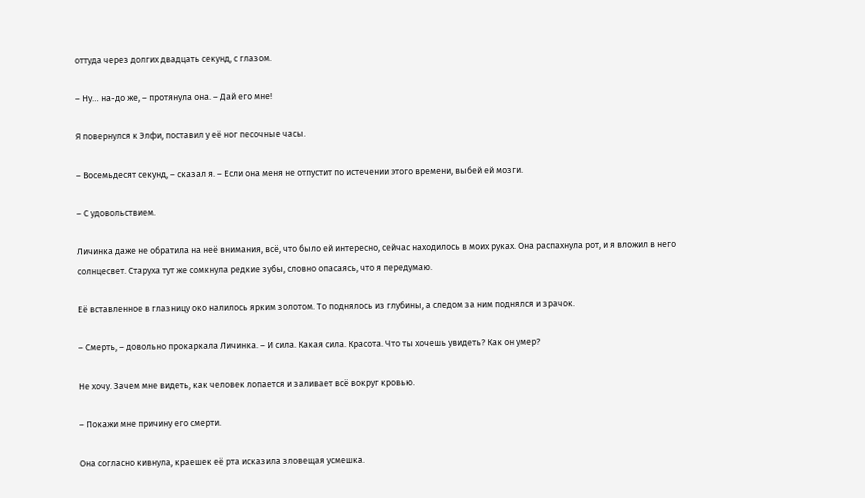оттуда через долгих двадцать секунд, с глазом.

– Ну… на-до же, – протянула она. – Дай его мне!

Я повернулся к Элфи, поставил у её ног песочные часы.

– Восемьдесят секунд, – сказал я. – Если она меня не отпустит по истечении этого времени, выбей ей мозги.

– С удовольствием.

Личинка даже не обратила на неё внимания, всё, что было ей интересно, сейчас находилось в моих руках. Она распахнула рот, и я вложил в него солнцесвет. Старуха тут же сомкнула редкие зубы, словно опасаясь, что я передумаю.

Её вставленное в глазницу око налилось ярким золотом. То поднялось из глубины, а следом за ним поднялся и зрачок.

– Смерть, – довольно прокаркала Личинка. – И сила. Какая сила. Красота. Что ты хочешь увидеть? Как он умер?

Не хочу. Зачем мне видеть, как человек лопается и заливает всё вокруг кровью.

– Покажи мне причину его смерти.

Она согласно кивнула, краешек её рта исказила зловещая усмешка.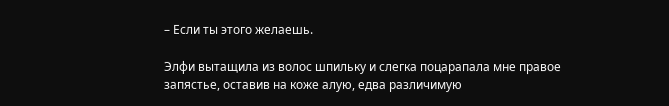– Если ты этого желаешь.

Элфи вытащила из волос шпильку и слегка поцарапала мне правое запястье, оставив на коже алую, едва различимую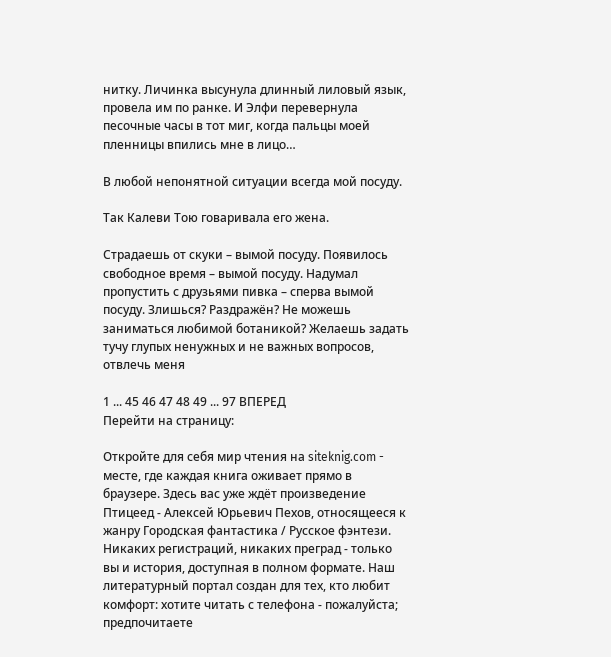нитку. Личинка высунула длинный лиловый язык, провела им по ранке. И Элфи перевернула песочные часы в тот миг, когда пальцы моей пленницы впились мне в лицо…

В любой непонятной ситуации всегда мой посуду.

Так Калеви Тою говаривала его жена.

Страдаешь от скуки – вымой посуду. Появилось свободное время – вымой посуду. Надумал пропустить с друзьями пивка – сперва вымой посуду. Злишься? Раздражён? Не можешь заниматься любимой ботаникой? Желаешь задать тучу глупых ненужных и не важных вопросов, отвлечь меня

1 ... 45 46 47 48 49 ... 97 ВПЕРЕД
Перейти на страницу:

Откройте для себя мир чтения на siteknig.com - месте, где каждая книга оживает прямо в браузере. Здесь вас уже ждёт произведение Птицеед - Алексей Юрьевич Пехов, относящееся к жанру Городская фантастика / Русское фэнтези. Никаких регистраций, никаких преград - только вы и история, доступная в полном формате. Наш литературный портал создан для тех, кто любит комфорт: хотите читать с телефона - пожалуйста; предпочитаете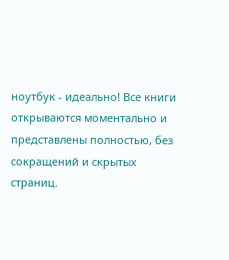ноутбук - идеально! Все книги открываются моментально и представлены полностью, без сокращений и скрытых страниц.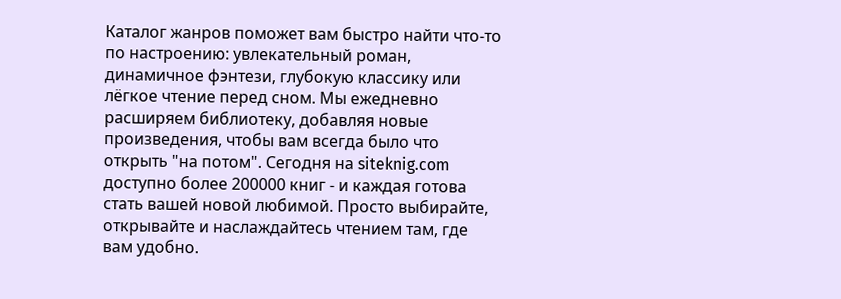Каталог жанров поможет вам быстро найти что-то по настроению: увлекательный роман, динамичное фэнтези, глубокую классику или лёгкое чтение перед сном. Мы ежедневно расширяем библиотеку, добавляя новые произведения, чтобы вам всегда было что открыть "на потом". Сегодня на siteknig.com доступно более 200000 книг - и каждая готова стать вашей новой любимой. Просто выбирайте, открывайте и наслаждайтесь чтением там, где вам удобно.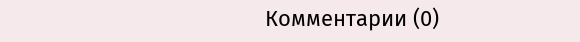Комментарии (0)